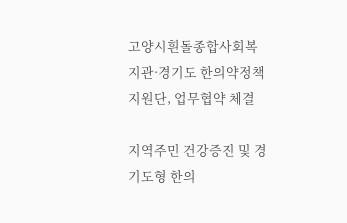고양시흰돌종합사회복지관·경기도 한의약정책지원단, 업무협약 체결

지역주민 건강증진 및 경기도형 한의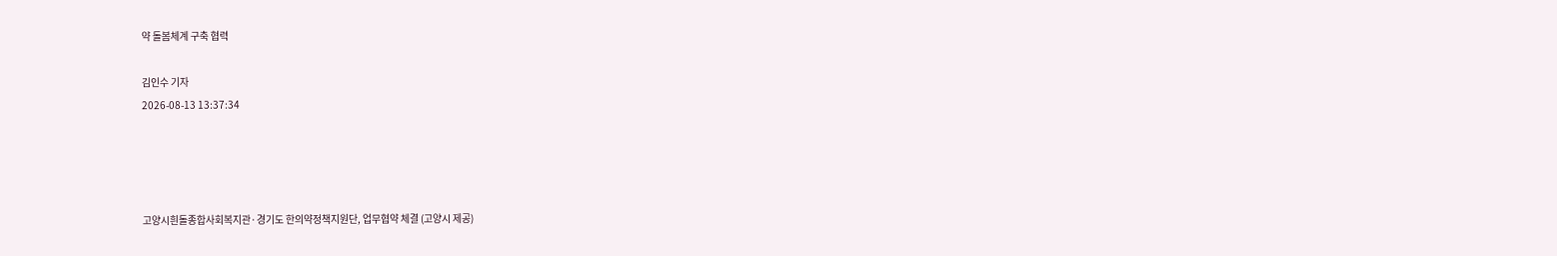약 돌봄체계 구축 협력

김인수 기자
2026-08-13 13:37:34




고양시흰돌종합사회복지관·경기도 한의약정책지원단, 업무협약 체결 (고양시 제공)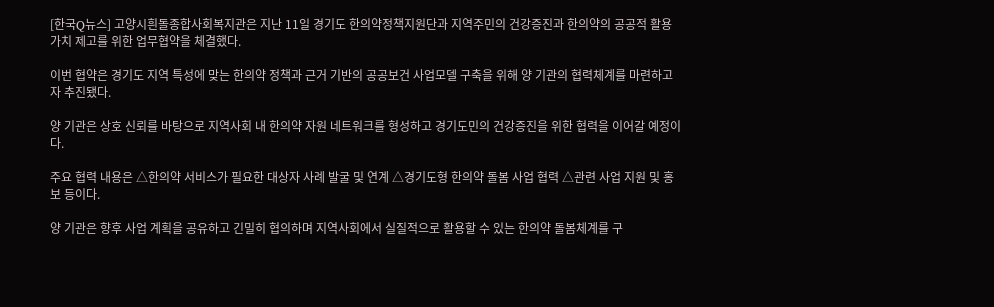[한국Q뉴스] 고양시흰돌종합사회복지관은 지난 11일 경기도 한의약정책지원단과 지역주민의 건강증진과 한의약의 공공적 활용 가치 제고를 위한 업무협약을 체결했다.

이번 협약은 경기도 지역 특성에 맞는 한의약 정책과 근거 기반의 공공보건 사업모델 구축을 위해 양 기관의 협력체계를 마련하고자 추진됐다.

양 기관은 상호 신뢰를 바탕으로 지역사회 내 한의약 자원 네트워크를 형성하고 경기도민의 건강증진을 위한 협력을 이어갈 예정이다.

주요 협력 내용은 △한의약 서비스가 필요한 대상자 사례 발굴 및 연계 △경기도형 한의약 돌봄 사업 협력 △관련 사업 지원 및 홍보 등이다.

양 기관은 향후 사업 계획을 공유하고 긴밀히 협의하며 지역사회에서 실질적으로 활용할 수 있는 한의약 돌봄체계를 구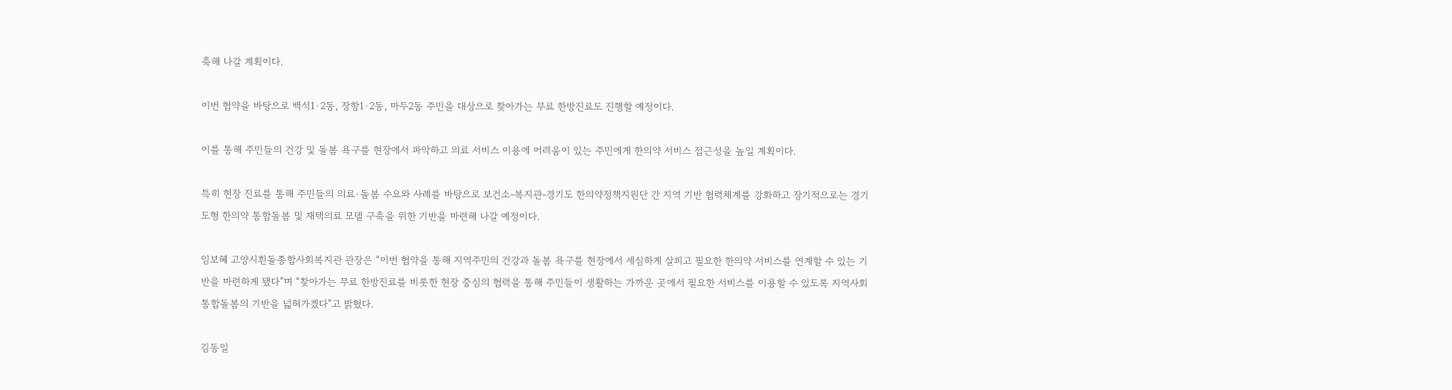축해 나갈 계획이다.

이번 협약을 바탕으로 백석1·2동, 장항1·2동, 마두2동 주민을 대상으로 찾아가는 무료 한방진료도 진행할 예정이다.

이를 통해 주민들의 건강 및 돌봄 욕구를 현장에서 파악하고 의료 서비스 이용에 어려움이 있는 주민에게 한의약 서비스 접근성을 높일 계획이다.

특히 현장 진료를 통해 주민들의 의료·돌봄 수요와 사례를 바탕으로 보건소-복지관-경기도 한의약정책지원단 간 지역 기반 협력체계를 강화하고 장기적으로는 경기도형 한의약 통합돌봄 및 재택의료 모델 구축을 위한 기반을 마련해 나갈 예정이다.

임보혜 고양시흰돌종합사회복지관 관장은 “이번 협약을 통해 지역주민의 건강과 돌봄 욕구를 현장에서 세심하게 살피고 필요한 한의약 서비스를 연계할 수 있는 기반을 마련하게 됐다”며 “찾아가는 무료 한방진료를 비롯한 현장 중심의 협력을 통해 주민들이 생활하는 가까운 곳에서 필요한 서비스를 이용할 수 있도록 지역사회 통합돌봄의 기반을 넓혀가겠다”고 밝혔다.

김동일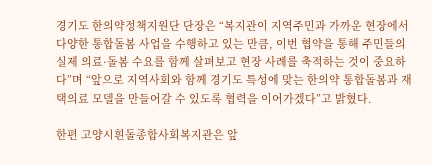경기도 한의약정책지원단 단장은 “복지관이 지역주민과 가까운 현장에서 다양한 통합돌봄 사업을 수행하고 있는 만큼, 이번 협약을 통해 주민들의 실제 의료·돌봄 수요를 함께 살펴보고 현장 사례를 축적하는 것이 중요하다”며 “앞으로 지역사회와 함께 경기도 특성에 맞는 한의약 통합돌봄과 재택의료 모델을 만들어갈 수 있도록 협력을 이어가겠다”고 밝혔다.

한편 고양시흰돌종합사회복지관은 앞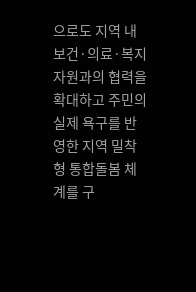으로도 지역 내 보건·의료·복지 자원과의 협력을 확대하고 주민의 실제 욕구를 반영한 지역 밀착형 통합돌봄 체계를 구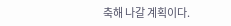축해 나갈 계획이다.